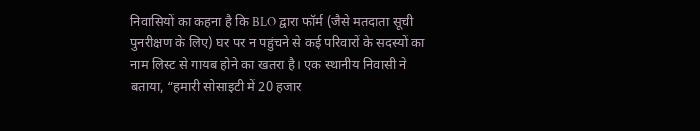निवासियों का कहना है कि BLO द्वारा फॉर्म (जैसे मतदाता सूची पुनरीक्षण के लिए) घर पर न पहुंचने से कई परिवारों के सदस्यों का नाम लिस्ट से गायब होने का खतरा है। एक स्थानीय निवासी ने बताया, “हमारी सोसाइटी में 20 हजार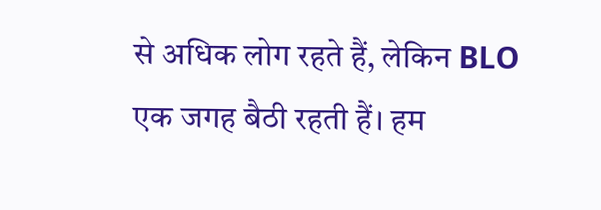से अधिक लोग रहते हैं, लेकिन BLO एक जगह बैठी रहती हैं। हम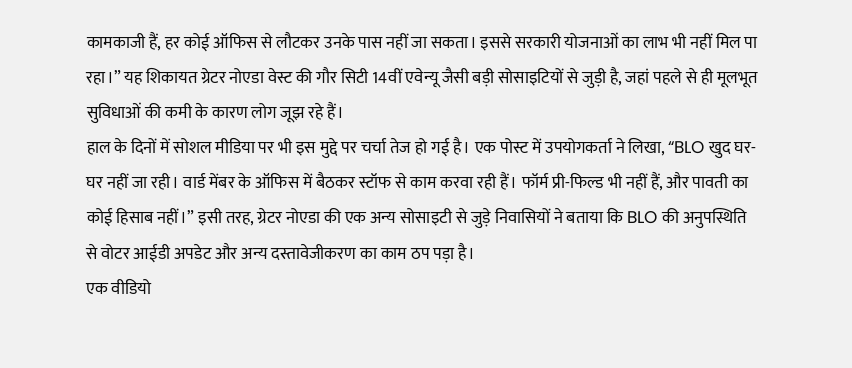कामकाजी हैं, हर कोई ऑफिस से लौटकर उनके पास नहीं जा सकता। इससे सरकारी योजनाओं का लाभ भी नहीं मिल पा रहा।” यह शिकायत ग्रेटर नोएडा वेस्ट की गौर सिटी 14वीं एवेन्यू जैसी बड़ी सोसाइटियों से जुड़ी है, जहां पहले से ही मूलभूत सुविधाओं की कमी के कारण लोग जूझ रहे हैं।
हाल के दिनों में सोशल मीडिया पर भी इस मुद्दे पर चर्चा तेज हो गई है। एक पोस्ट में उपयोगकर्ता ने लिखा, “BLO खुद घर-घर नहीं जा रही। वार्ड मेंबर के ऑफिस में बैठकर स्टॉफ से काम करवा रही हैं। फॉर्म प्री-फिल्ड भी नहीं हैं, और पावती का कोई हिसाब नहीं।” इसी तरह, ग्रेटर नोएडा की एक अन्य सोसाइटी से जुड़े निवासियों ने बताया कि BLO की अनुपस्थिति से वोटर आईडी अपडेट और अन्य दस्तावेजीकरण का काम ठप पड़ा है।
एक वीडियो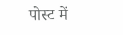पोस्ट में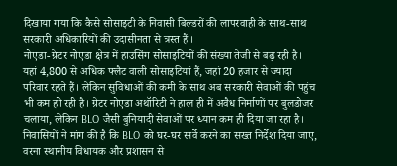दिखाया गया कि कैसे सोसाइटी के निवासी बिल्डरों की लापरवाही के साथ-साथ सरकारी अधिकारियों की उदासीनता से त्रस्त हैं।
नोएडा-ग्रेटर नोएडा क्षेत्र में हाउसिंग सोसाइटियों की संख्या तेजी से बढ़ रही है। यहां 4,800 से अधिक फ्लैट वाली सोसाइटियां हैं, जहां 20 हजार से ज्यादा परिवार रहते हैं। लेकिन सुविधाओं की कमी के साथ अब सरकारी सेवाओं की पहुंच भी कम हो रही है। ग्रेटर नोएडा अथॉरिटी ने हाल ही में अवैध निर्माणों पर बुलडोजर चलाया, लेकिन BLO जैसी बुनियादी सेवाओं पर ध्यान कम ही दिया जा रहा है। निवासियों ने मांग की है कि BLO को घर-घर सर्वे करने का सख्त निर्देश दिया जाए, वरना स्थानीय विधायक और प्रशासन से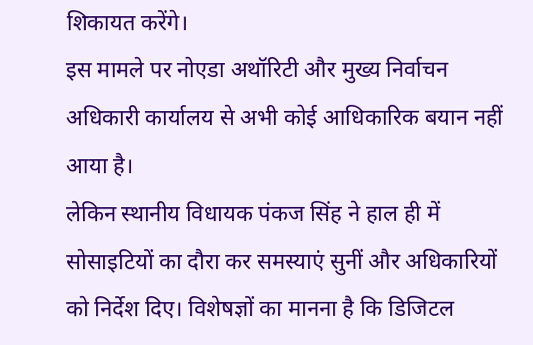शिकायत करेंगे।
इस मामले पर नोएडा अथॉरिटी और मुख्य निर्वाचन अधिकारी कार्यालय से अभी कोई आधिकारिक बयान नहीं आया है।
लेकिन स्थानीय विधायक पंकज सिंह ने हाल ही में सोसाइटियों का दौरा कर समस्याएं सुनीं और अधिकारियों को निर्देश दिए। विशेषज्ञों का मानना है कि डिजिटल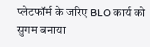प्लेटफॉर्म के जरिए BLO कार्य को सुगम बनाया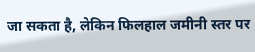जा सकता है, लेकिन फिलहाल जमीनी स्तर पर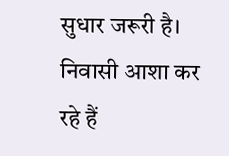सुधार जरूरी है। निवासी आशा कर रहे हैं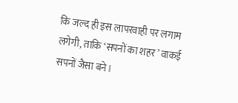कि जल्द ही इस लापरवाही पर लगाम लगेगी, ताकि ‘सपनों का शहर’ वाकई सपनों जैसा बने।